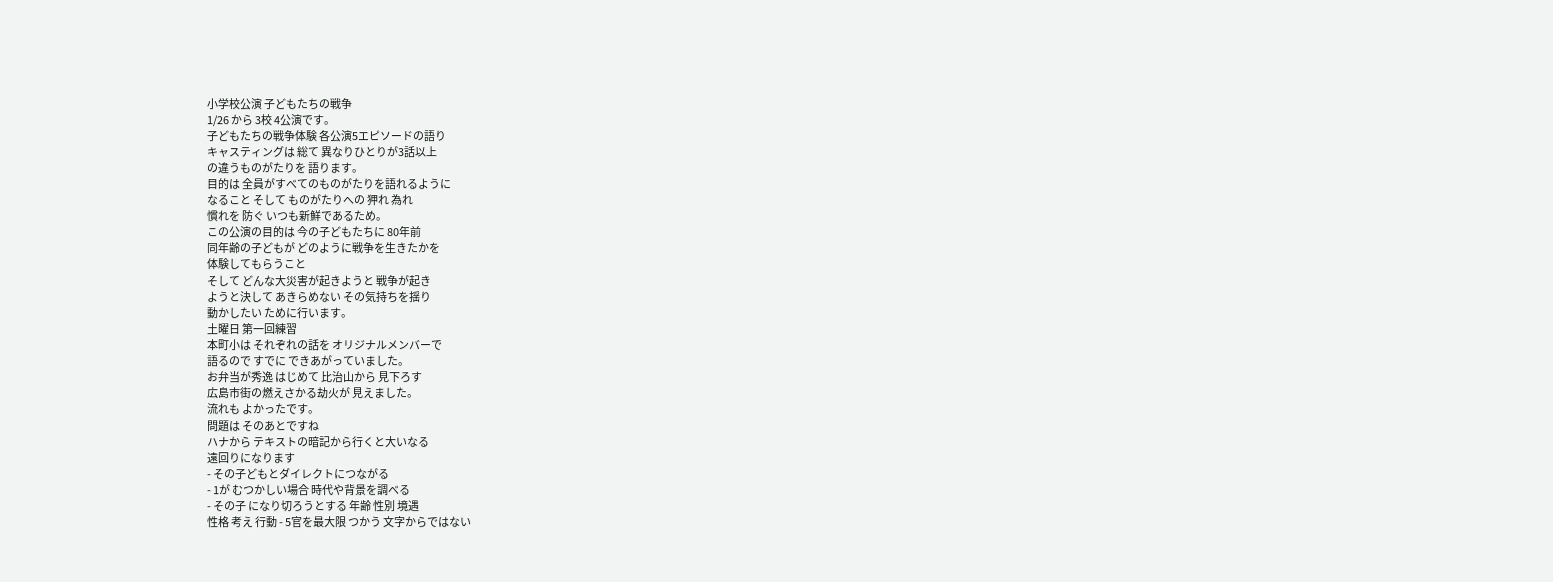小学校公演 子どもたちの戦争
1/26 から 3校 4公演です。
子どもたちの戦争体験 各公演5エピソードの語り
キャスティングは 総て 異なりひとりが3話以上
の違うものがたりを 語ります。
目的は 全員がすべてのものがたりを語れるように
なること そして ものがたりへの 狎れ 為れ
慣れを 防ぐ いつも新鮮であるため。
この公演の目的は 今の子どもたちに 80年前
同年齢の子どもが どのように戦争を生きたかを
体験してもらうこと
そして どんな大災害が起きようと 戦争が起き
ようと決して あきらめない その気持ちを揺り
動かしたい ために行います。
土曜日 第一回練習
本町小は それぞれの話を オリジナルメンバーで
語るので すでに できあがっていました。
お弁当が秀逸 はじめて 比治山から 見下ろす
広島市街の燃えさかる劫火が 見えました。
流れも よかったです。
問題は そのあとですね
ハナから テキストの暗記から行くと大いなる
遠回りになります
- その子どもとダイレクトにつながる
- 1が むつかしい場合 時代や背景を調べる
- その子 になり切ろうとする 年齢 性別 境遇
性格 考え 行動 - 5官を最大限 つかう 文字からではない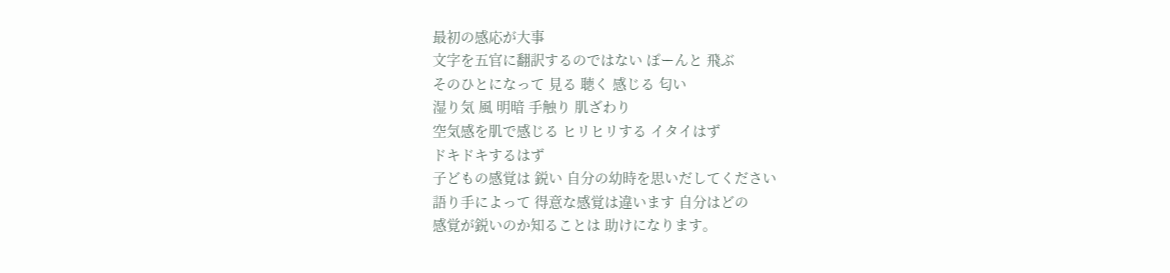最初の感応が大事
文字を五官に翻訳するのではない ぽーんと 飛ぶ
そのひとになって 見る 聴く 感じる 匂い
湿り気 風 明暗 手触り 肌ざわり
空気感を肌で感じる ヒリヒリする イタイはず
ドキドキするはず
子どもの感覚は 鋭い 自分の幼時を思いだしてください
語り手によって 得意な感覚は違います 自分はどの
感覚が鋭いのか知ることは 助けになります。